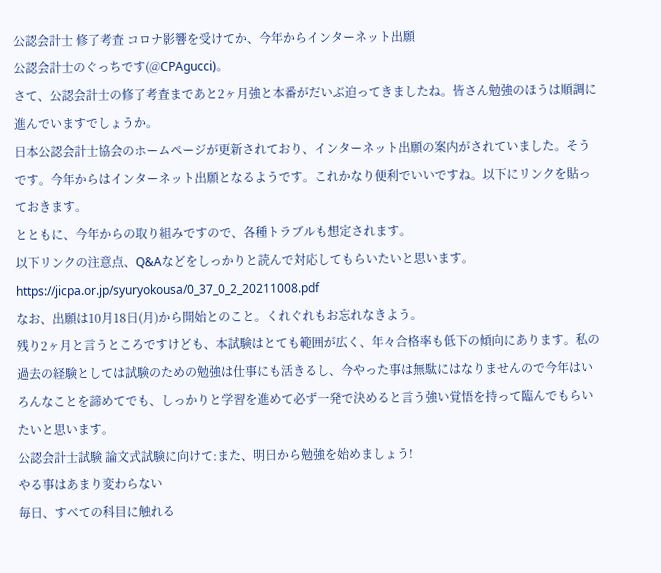公認会計士 修了考査 コロナ影響を受けてか、今年からインターネット出願
公認会計士のぐっちです(@CPAgucci)。
さて、公認会計士の修了考査まであと2ヶ月強と本番がだいぶ迫ってきましたね。皆さん勉強のほうは順調に進んでいますでしょうか。
日本公認会計士協会のホームページが更新されており、インターネット出願の案内がされていました。そうです。今年からはインターネット出願となるようです。これかなり便利でいいですね。以下にリンクを貼っておきます。
とともに、今年からの取り組みですので、各種トラブルも想定されます。
以下リンクの注意点、Q&Aなどをしっかりと読んで対応してもらいたいと思います。
https://jicpa.or.jp/syuryokousa/0_37_0_2_20211008.pdf
なお、出願は10月18日(月)から開始とのこと。くれぐれもお忘れなきよう。
残り2ヶ月と言うところですけども、本試験はとても範囲が広く、年々合格率も低下の傾向にあります。私の過去の経験としては試験のための勉強は仕事にも活きるし、今やった事は無駄にはなりませんので今年はいろんなことを諦めてでも、しっかりと学習を進めて必ず一発で決めると言う強い覚悟を持って臨んでもらいたいと思います。
公認会計士試験 論文式試験に向けて:また、明日から勉強を始めましょう!
やる事はあまり変わらない
毎日、すべての科目に触れる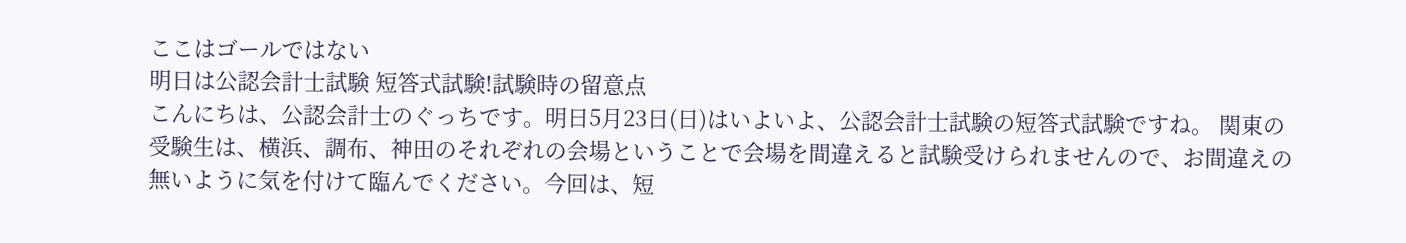ここはゴールではない
明日は公認会計士試験 短答式試験!試験時の留意点
こんにちは、公認会計士のぐっちです。明日5月23日(日)はいよいよ、公認会計士試験の短答式試験ですね。 関東の受験生は、横浜、調布、神田のそれぞれの会場ということで会場を間違えると試験受けられませんので、お間違えの無いように気を付けて臨んでください。今回は、短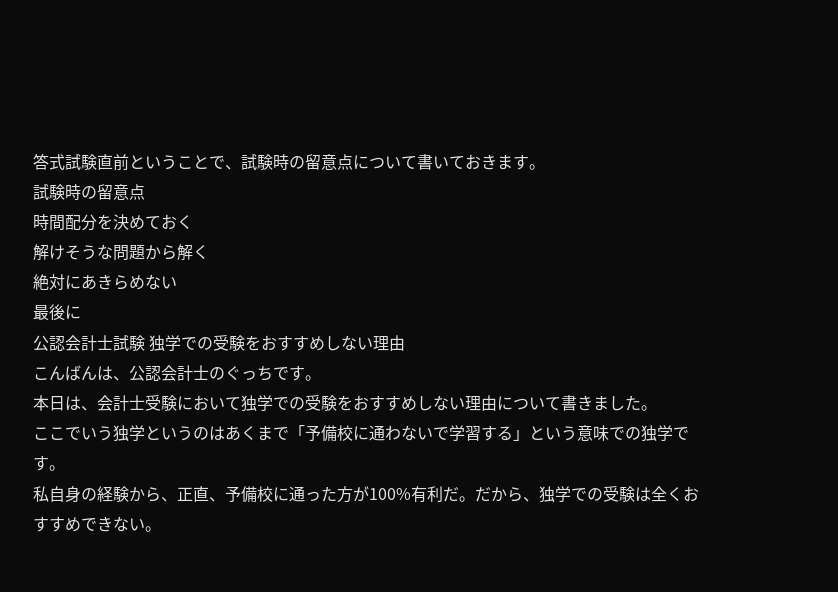答式試験直前ということで、試験時の留意点について書いておきます。
試験時の留意点
時間配分を決めておく
解けそうな問題から解く
絶対にあきらめない
最後に
公認会計士試験 独学での受験をおすすめしない理由
こんばんは、公認会計士のぐっちです。
本日は、会計士受験において独学での受験をおすすめしない理由について書きました。
ここでいう独学というのはあくまで「予備校に通わないで学習する」という意味での独学です。
私自身の経験から、正直、予備校に通った方が100%有利だ。だから、独学での受験は全くおすすめできない。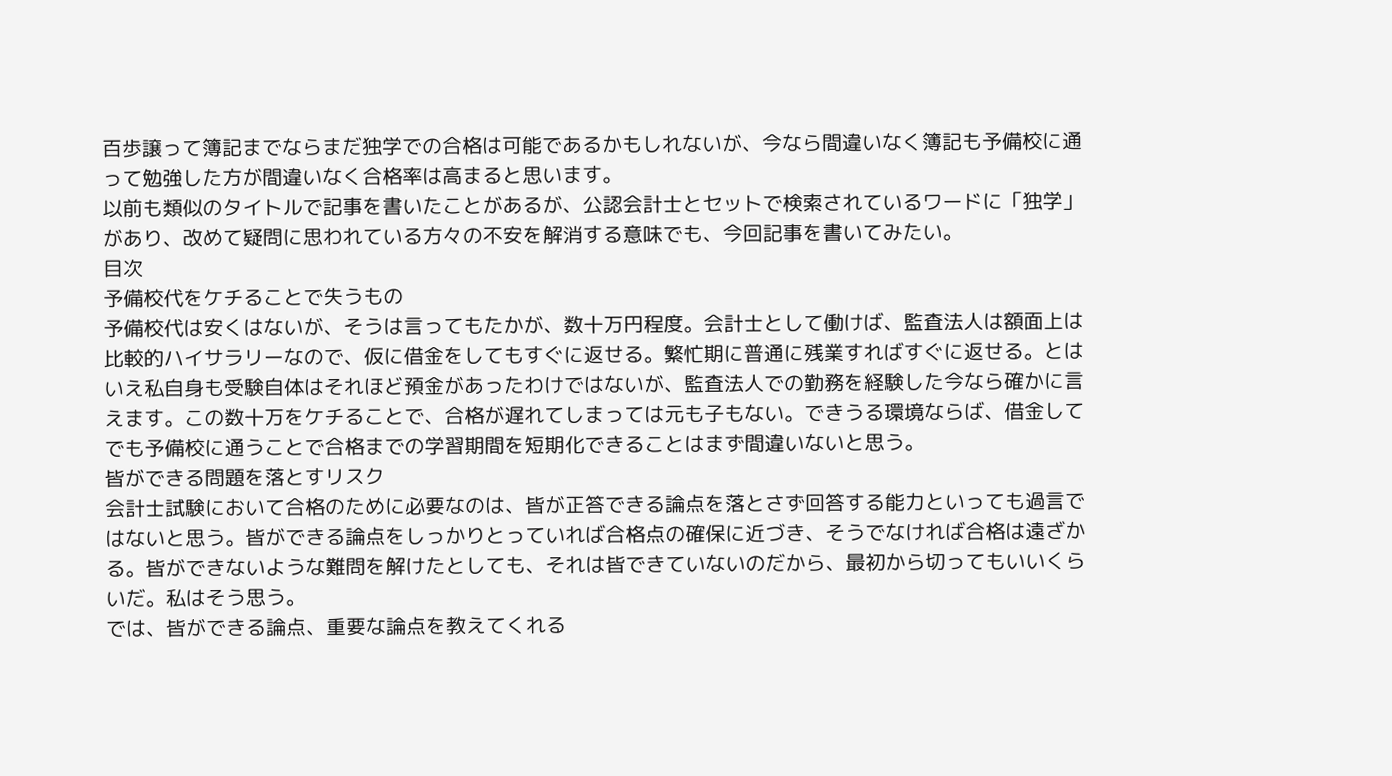百歩譲って簿記までならまだ独学での合格は可能であるかもしれないが、今なら間違いなく簿記も予備校に通って勉強した方が間違いなく合格率は高まると思います。
以前も類似のタイトルで記事を書いたことがあるが、公認会計士とセットで検索されているワードに「独学」があり、改めて疑問に思われている方々の不安を解消する意味でも、今回記事を書いてみたい。
目次
予備校代をケチることで失うもの
予備校代は安くはないが、そうは言ってもたかが、数十万円程度。会計士として働けば、監査法人は額面上は比較的ハイサラリーなので、仮に借金をしてもすぐに返せる。繁忙期に普通に残業すればすぐに返せる。とはいえ私自身も受験自体はそれほど預金があったわけではないが、監査法人での勤務を経験した今なら確かに言えます。この数十万をケチることで、合格が遅れてしまっては元も子もない。できうる環境ならば、借金してでも予備校に通うことで合格までの学習期間を短期化できることはまず間違いないと思う。
皆ができる問題を落とすリスク
会計士試験において合格のために必要なのは、皆が正答できる論点を落とさず回答する能力といっても過言ではないと思う。皆ができる論点をしっかりとっていれば合格点の確保に近づき、そうでなければ合格は遠ざかる。皆ができないような難問を解けたとしても、それは皆できていないのだから、最初から切ってもいいくらいだ。私はそう思う。
では、皆ができる論点、重要な論点を教えてくれる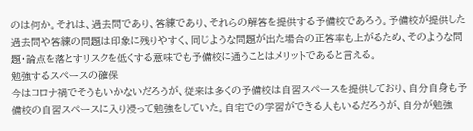のは何か。それは、過去問であり、答練であり、それらの解答を提供する予備校であろう。予備校が提供した過去問や答練の問題は印象に残りやすく、同じような問題が出た場合の正答率も上がるため、そのような問題・論点を落とすリスクを低くする意味でも予備校に通うことはメリットであると言える。
勉強するスペースの確保
今はコロナ禍でそうもいかないだろうが、従来は多くの予備校は自習スペースを提供しており、自分自身も予備校の自習スペースに入り浸って勉強をしていた。自宅での学習ができる人もいるだろうが、自分が勉強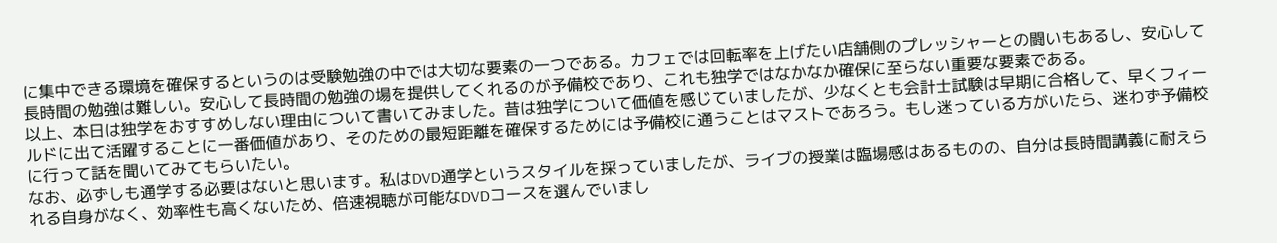に集中できる環境を確保するというのは受験勉強の中では大切な要素の一つである。カフェでは回転率を上げたい店舗側のプレッシャーとの闘いもあるし、安心して長時間の勉強は難しい。安心して長時間の勉強の場を提供してくれるのが予備校であり、これも独学ではなかなか確保に至らない重要な要素である。
以上、本日は独学をおすすめしない理由について書いてみました。昔は独学について価値を感じていましたが、少なくとも会計士試験は早期に合格して、早くフィールドに出て活躍することに一番価値があり、そのための最短距離を確保するためには予備校に通うことはマストであろう。もし迷っている方がいたら、迷わず予備校に行って話を聞いてみてもらいたい。
なお、必ずしも通学する必要はないと思います。私はDVD通学というスタイルを採っていましたが、ライブの授業は臨場感はあるものの、自分は長時間講義に耐えられる自身がなく、効率性も高くないため、倍速視聴が可能なDVDコースを選んでいまし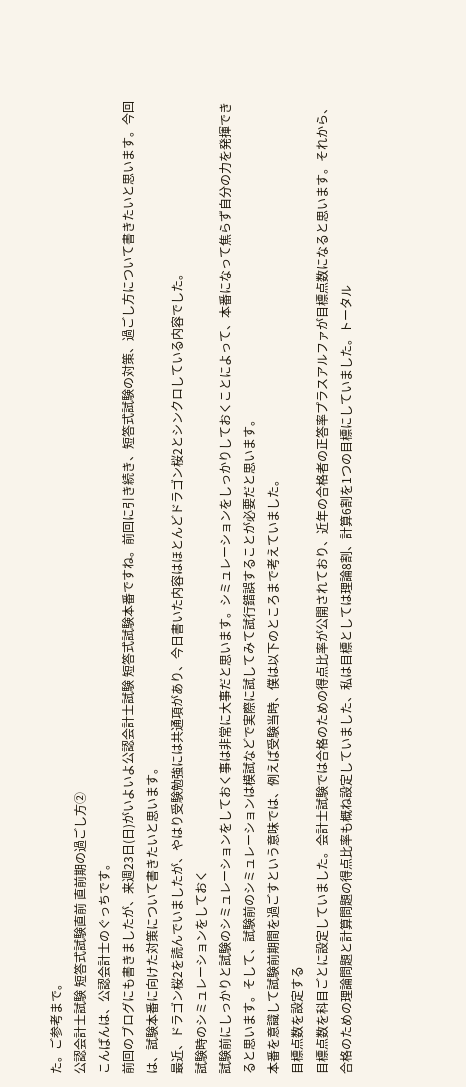た。ご参考まで。
公認会計士試験 短答式試験直前 直前期の過ごし方②
こんばんは、公認会計士のぐっちです。
前回のブログにも書きましたが、来週23日(日)がいよいよ公認会計士試験 短答式試験本番ですね。前回に引き続き、短答式試験の対策、過ごし方について書きたいと思います。今回は、試験本番に向けた対策について書きたいと思います。
最近、ドラゴン桜2を読んでいましたが、やはり受験勉強には共通項があり、今日書いた内容はほとんどドラゴン桜2とシンクロしている内容でした。
試験時のシミュレーションをしておく
試験前にしっかりと試験のシミュレーションをしておく事は非常に大事だと思います。シミュレーションをしっかりしておくことによって、本番になって焦らず自分の力を発揮できると思います。そして、試験前のシミュレーションは模試などで実際に試してみて試行錯誤することが必要だと思います。
本番を意識して試験前期間を過ごすという意味では、例えば受験当時、僕は以下のところまで考えていました。
目標点数を設定する
目標点数を科目ごとに設定していました。会計士試験では合格のための得点比率が公開されており、近年の合格者の正答率プラスアルファが目標点数になると思います。それから、合格のための理論問題と計算問題の得点比率も概ね設定していました、私は目標としては理論8割、計算6割を1つの目標にしていました。トータル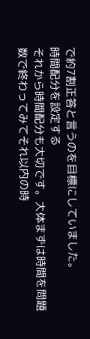で約7割正答と言うのを目標にしていました。
時間配分を設定する
それから時間配分も大切です。大体まずは時間を問題数で終わってみてそれ以内の時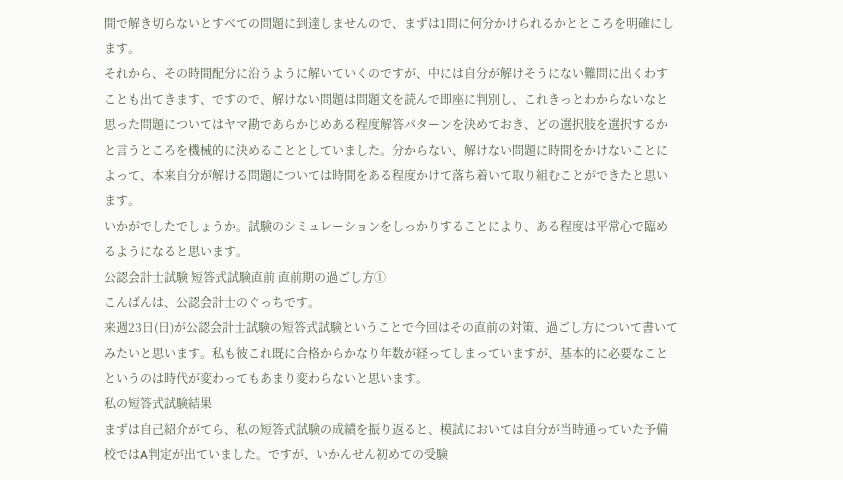間で解き切らないとすべての問題に到達しませんので、まずは1問に何分かけられるかとところを明確にします。
それから、その時間配分に沿うように解いていくのですが、中には自分が解けそうにない難問に出くわすことも出てきます、ですので、解けない問題は問題文を読んで即座に判別し、これきっとわからないなと思った問題についてはヤマ勘であらかじめある程度解答パターンを決めておき、どの選択肢を選択するかと言うところを機械的に決めることとしていました。分からない、解けない問題に時間をかけないことによって、本来自分が解ける問題については時間をある程度かけて落ち着いて取り組むことができたと思います。
いかがでしたでしょうか。試験のシミュレーションをしっかりすることにより、ある程度は平常心で臨めるようになると思います。
公認会計士試験 短答式試験直前 直前期の過ごし方①
こんばんは、公認会計士のぐっちです。
来週23日(日)が公認会計士試験の短答式試験ということで今回はその直前の対策、過ごし方について書いてみたいと思います。私も彼これ既に合格からかなり年数が経ってしまっていますが、基本的に必要なことというのは時代が変わってもあまり変わらないと思います。
私の短答式試験結果
まずは自己紹介がてら、私の短答式試験の成績を振り返ると、模試においては自分が当時通っていた予備校ではA判定が出ていました。ですが、いかんせん初めての受験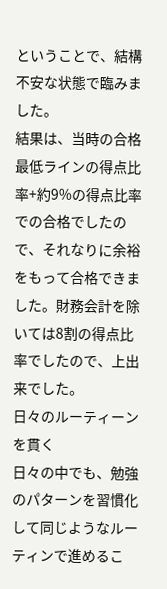ということで、結構不安な状態で臨みました。
結果は、当時の合格最低ラインの得点比率+約9%の得点比率での合格でしたので、それなりに余裕をもって合格できました。財務会計を除いては8割の得点比率でしたので、上出来でした。
日々のルーティーンを貫く
日々の中でも、勉強のパターンを習慣化して同じようなルーティンで進めるこ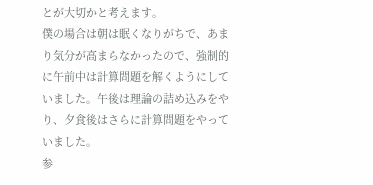とが大切かと考えます。
僕の場合は朝は眠くなりがちで、あまり気分が高まらなかったので、強制的に午前中は計算問題を解くようにしていました。午後は理論の詰め込みをやり、夕食後はさらに計算問題をやっていました。
参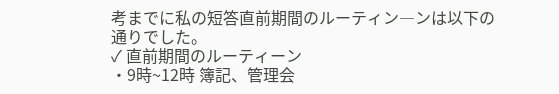考までに私の短答直前期間のルーティン―ンは以下の通りでした。
✓ 直前期間のルーティーン
・9時~12時 簿記、管理会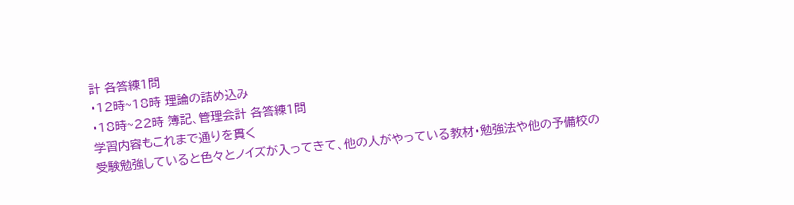計 各答練1問
・12時~18時 理論の詰め込み
・18時~22時 簿記、管理会計 各答練1問
学習内容もこれまで通りを貫く
受験勉強していると色々とノイズが入ってきて、他の人がやっている教材・勉強法や他の予備校の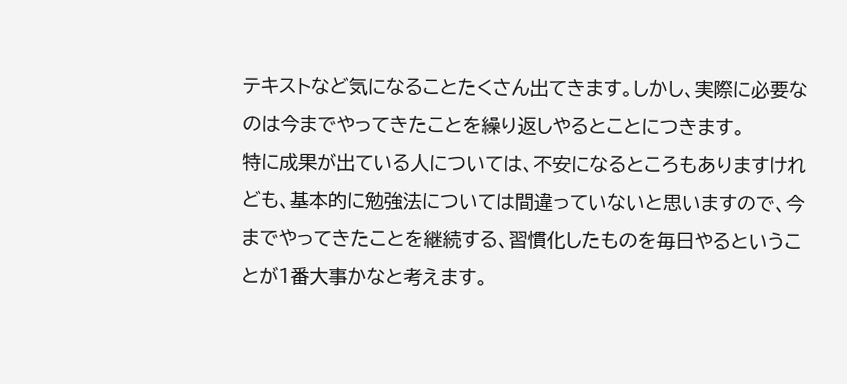テキストなど気になることたくさん出てきます。しかし、実際に必要なのは今までやってきたことを繰り返しやるとことにつきます。
特に成果が出ている人については、不安になるところもありますけれども、基本的に勉強法については間違っていないと思いますので、今までやってきたことを継続する、習慣化したものを毎日やるということが1番大事かなと考えます。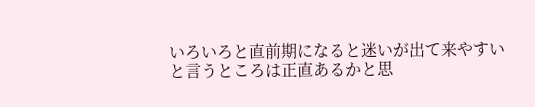いろいろと直前期になると迷いが出て来やすいと言うところは正直あるかと思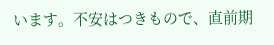います。不安はつきもので、直前期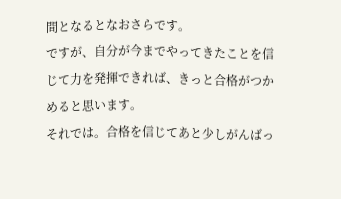間となるとなおさらです。
ですが、自分が今までやってきたことを信じて力を発揮できれば、きっと合格がつかめると思います。
それでは。合格を信じてあと少しがんばっ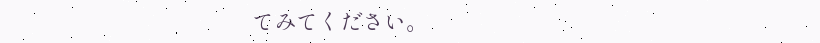てみてください。